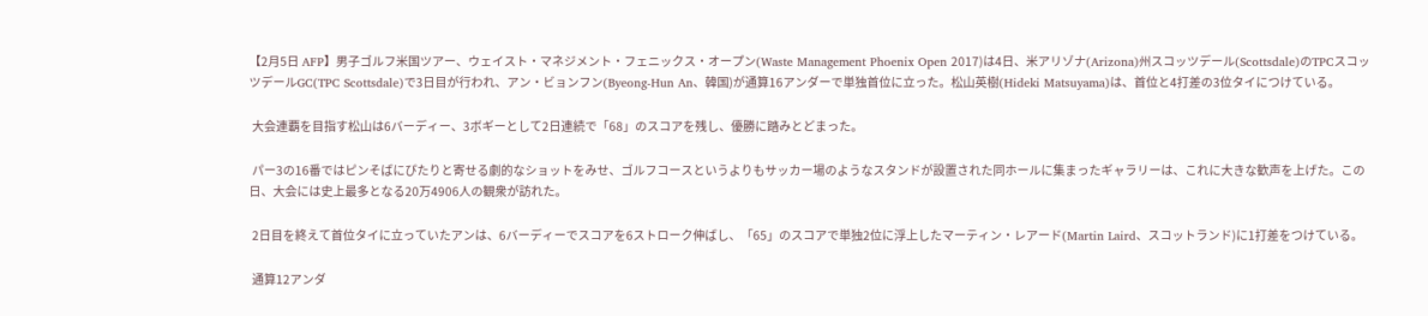【2月5日 AFP】男子ゴルフ米国ツアー、ウェイスト・マネジメント・フェニックス・オープン(Waste Management Phoenix Open 2017)は4日、米アリゾナ(Arizona)州スコッツデール(Scottsdale)のTPCスコッツデールGC(TPC Scottsdale)で3日目が行われ、アン・ビョンフン(Byeong-Hun An、韓国)が通算16アンダーで単独首位に立った。松山英樹(Hideki Matsuyama)は、首位と4打差の3位タイにつけている。

 大会連覇を目指す松山は6バーディー、3ボギーとして2日連続で「68」のスコアを残し、優勝に踏みとどまった。

 パー3の16番ではピンそばにぴたりと寄せる劇的なショットをみせ、ゴルフコースというよりもサッカー場のようなスタンドが設置された同ホールに集まったギャラリーは、これに大きな歓声を上げた。この日、大会には史上最多となる20万4906人の観衆が訪れた。

 2日目を終えて首位タイに立っていたアンは、6バーディーでスコアを6ストローク伸ばし、「65」のスコアで単独2位に浮上したマーティン・レアード(Martin Laird、スコットランド)に1打差をつけている。

 通算12アンダ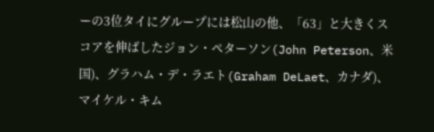ーの3位タイにグループには松山の他、「63」と大きくスコアを伸ばしたジョン・ペターソン(John Peterson、米国)、グラハム・デ・ラエト(Graham DeLaet、カナダ)、マイケル・キム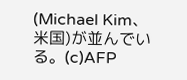(Michael Kim、米国)が並んでいる。(c)AFP